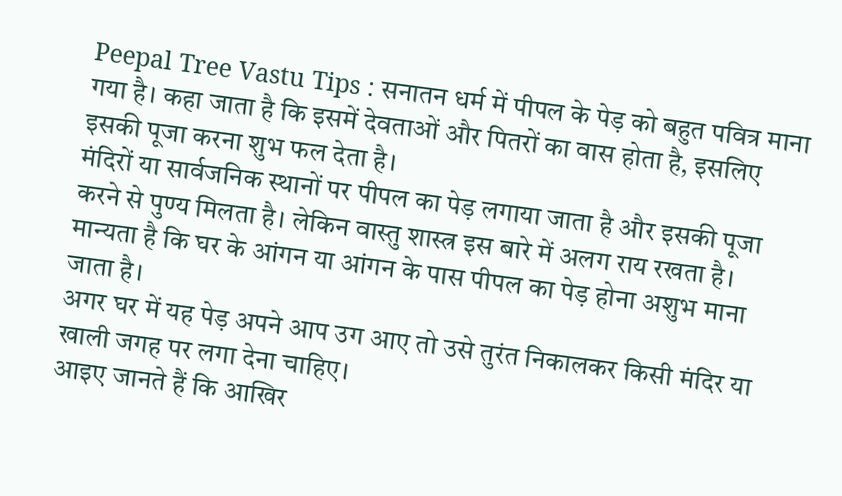Peepal Tree Vastu Tips : सनातन धर्म में पीपल के पेड़ को बहुत पवित्र माना गया है। कहा जाता है कि इसमें देवताओं और पितरों का वास होता है, इसलिए इसकी पूजा करना शुभ फल देता है।
मंदिरों या सार्वजनिक स्थानों पर पीपल का पेड़ लगाया जाता है और इसकी पूजा करने से पुण्य मिलता है। लेकिन वास्तु शास्त्र इस बारे में अलग राय रखता है। मान्यता है कि घर के आंगन या आंगन के पास पीपल का पेड़ होना अशुभ माना जाता है।
अगर घर में यह पेड़ अपने आप उग आए तो उसे तुरंत निकालकर किसी मंदिर या खाली जगह पर लगा देना चाहिए।
आइए जानते हैं कि आखिर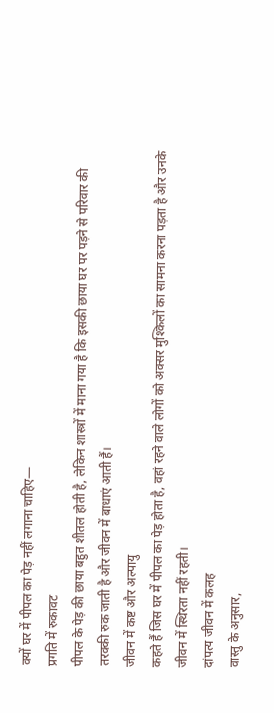क्यों घर में पीपल का पेड़ नहीं लगाना चाहिए—
प्रगति में रुकावट
पीपल के पेड़ की छाया बहुत शीतल होती है, लेकिन शास्त्रों में माना गया है कि इसकी छाया घर पर पड़ने से परिवार की तरक्की रुक जाती है और जीवन में बाधाएं आती हैं।
जीवन में कष्ट और अल्पायु
कहते हैं जिस घर में पीपल का पेड़ होता है, वहां रहने वाले लोगों को अक्सर मुश्किलों का सामना करना पड़ता है और उनके जीवन में स्थिरता नहीं रहती।
दांपत्य जीवन में कलह
वास्तु के अनुसार,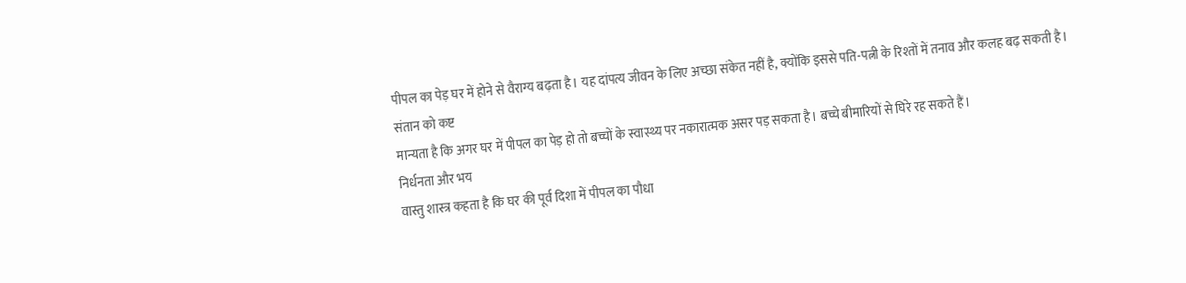पीपल का पेड़ घर में होने से वैराग्य बढ़ता है। यह दांपत्य जीवन के लिए अच्छा संकेत नहीं है, क्योंकि इससे पति-पत्नी के रिश्तों में तनाव और कलह बढ़ सकती है।
संतान को कष्ट
मान्यता है कि अगर घर में पीपल का पेड़ हो तो बच्चों के स्वास्थ्य पर नकारात्मक असर पड़ सकता है। बच्चे बीमारियों से घिरे रह सकते हैं।
निर्धनता और भय
वास्तु शास्त्र कहता है कि घर की पूर्व दिशा में पीपल का पौधा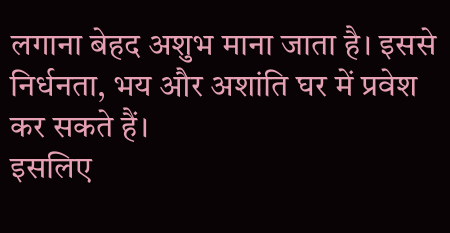लगाना बेहद अशुभ माना जाता है। इससे निर्धनता, भय और अशांति घर में प्रवेश कर सकते हैं।
इसलिए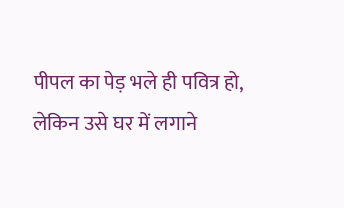पीपल का पेड़ भले ही पवित्र हो, लेकिन उसे घर में लगाने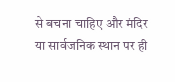से बचना चाहिए और मंदिर या सार्वजनिक स्थान पर ही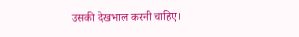उसकी देखभाल करनी चाहिए।